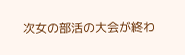次女の部活の大会が終わ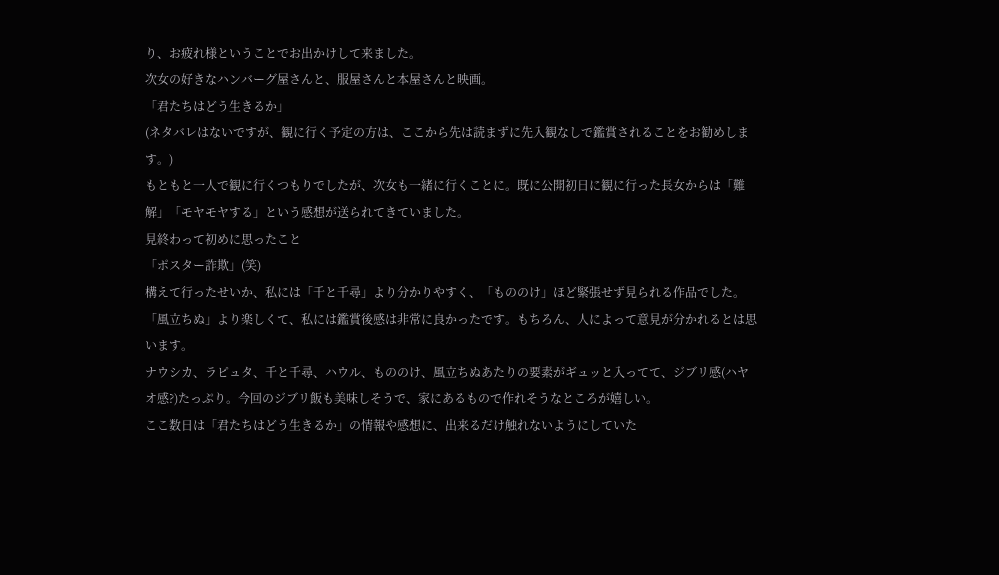り、お疲れ様ということでお出かけして来ました。
次女の好きなハンバーグ屋さんと、服屋さんと本屋さんと映画。
「君たちはどう生きるか」
(ネタバレはないですが、観に行く予定の方は、ここから先は読まずに先入観なしで鑑賞されることをお勧めします。)
もともと一人で観に行くつもりでしたが、次女も一緒に行くことに。既に公開初日に観に行った長女からは「難解」「モヤモヤする」という感想が送られてきていました。
見終わって初めに思ったこと
「ポスター詐欺」(笑)
構えて行ったせいか、私には「千と千尋」より分かりやすく、「もののけ」ほど緊張せず見られる作品でした。「風立ちぬ」より楽しくて、私には鑑賞後感は非常に良かったです。もちろん、人によって意見が分かれるとは思います。
ナウシカ、ラピュタ、千と千尋、ハウル、もののけ、風立ちぬあたりの要素がギュッと入ってて、ジブリ感(ハヤオ感?)たっぷり。今回のジブリ飯も美味しそうで、家にあるもので作れそうなところが嬉しい。
ここ数日は「君たちはどう生きるか」の情報や感想に、出来るだけ触れないようにしていた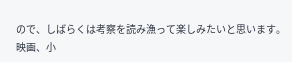ので、しばらくは考察を読み漁って楽しみたいと思います。
映画、小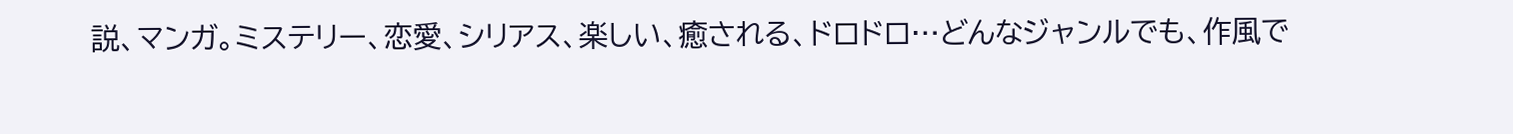説、マンガ。ミステリー、恋愛、シリアス、楽しい、癒される、ドロドロ…どんなジャンルでも、作風で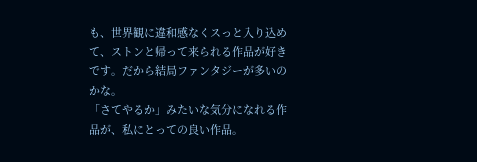も、世界観に違和感なくスっと入り込めて、ストンと帰って来られる作品が好きです。だから結局ファンタジーが多いのかな。
「さてやるか」みたいな気分になれる作品が、私にとっての良い作品。